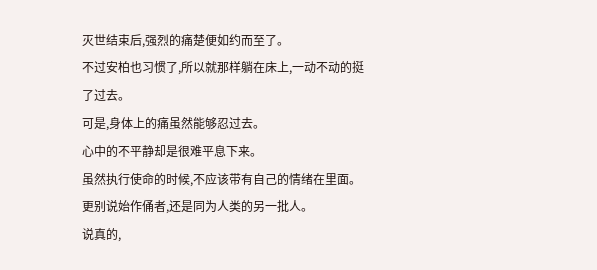灭世结束后,强烈的痛楚便如约而至了。
不过安柏也习惯了,所以就那样躺在床上,一动不动的挺了过去。
可是,身体上的痛虽然能够忍过去。
心中的不平静却是很难平息下来。
虽然执行使命的时候,不应该带有自己的情绪在里面。
更别说始作俑者,还是同为人类的另一批人。
说真的,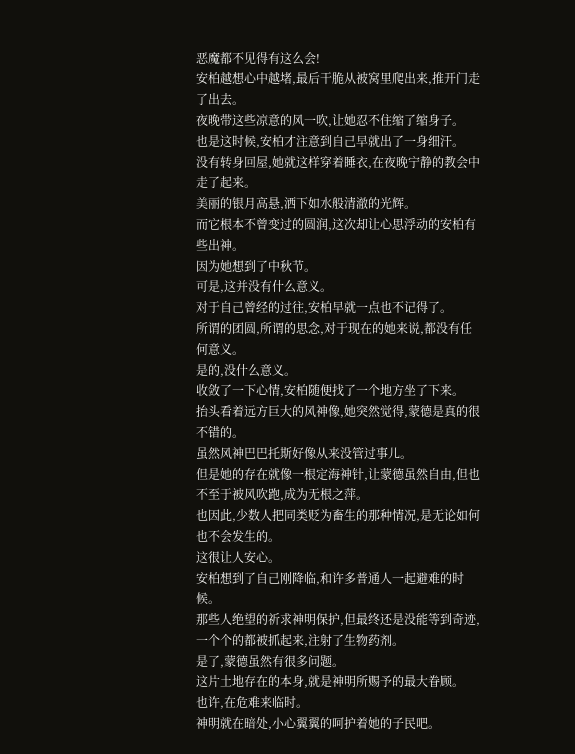恶魔都不见得有这么会!
安柏越想心中越堵,最后干脆从被窝里爬出来,推开门走了出去。
夜晚带这些凉意的风一吹,让她忍不住缩了缩身子。
也是这时候,安柏才注意到自己早就出了一身细汗。
没有转身回屋,她就这样穿着睡衣,在夜晚宁静的教会中走了起来。
美丽的银月高悬,洒下如水般清澈的光辉。
而它根本不曾变过的圆润,这次却让心思浮动的安柏有些出神。
因为她想到了中秋节。
可是,这并没有什么意义。
对于自己曾经的过往,安柏早就一点也不记得了。
所谓的团圆,所谓的思念,对于现在的她来说,都没有任何意义。
是的,没什么意义。
收敛了一下心情,安柏随便找了一个地方坐了下来。
抬头看着远方巨大的风神像,她突然觉得,蒙德是真的很不错的。
虽然风神巴巴托斯好像从来没管过事儿。
但是她的存在就像一根定海神针,让蒙德虽然自由,但也不至于被风吹跑,成为无根之萍。
也因此,少数人把同类贬为畜生的那种情况,是无论如何也不会发生的。
这很让人安心。
安柏想到了自己刚降临,和许多普通人一起避难的时候。
那些人绝望的祈求神明保护,但最终还是没能等到奇迹,一个个的都被抓起来,注射了生物药剂。
是了,蒙德虽然有很多问题。
这片土地存在的本身,就是神明所赐予的最大眷顾。
也许,在危难来临时。
神明就在暗处,小心翼翼的呵护着她的子民吧。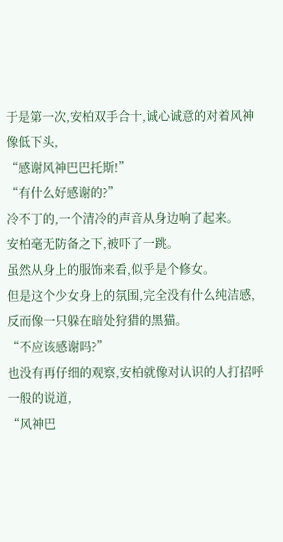于是第一次,安柏双手合十,诚心诚意的对着风神像低下头,
“感谢风神巴巴托斯!”
“有什么好感谢的?”
冷不丁的,一个清冷的声音从身边响了起来。
安柏毫无防备之下,被吓了一跳。
虽然从身上的服饰来看,似乎是个修女。
但是这个少女身上的氛围,完全没有什么纯洁感,反而像一只躲在暗处狩猎的黑猫。
“不应该感谢吗?”
也没有再仔细的观察,安柏就像对认识的人打招呼一般的说道,
“风神巴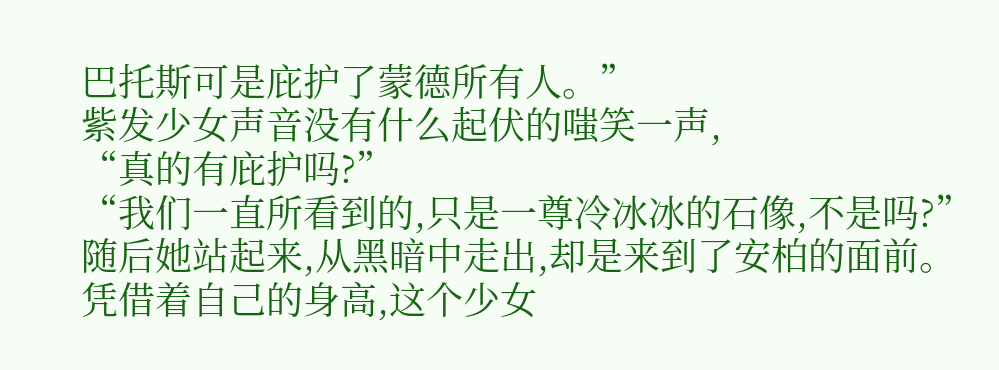巴托斯可是庇护了蒙德所有人。”
紫发少女声音没有什么起伏的嗤笑一声,
“真的有庇护吗?”
“我们一直所看到的,只是一尊冷冰冰的石像,不是吗?”
随后她站起来,从黑暗中走出,却是来到了安柏的面前。
凭借着自己的身高,这个少女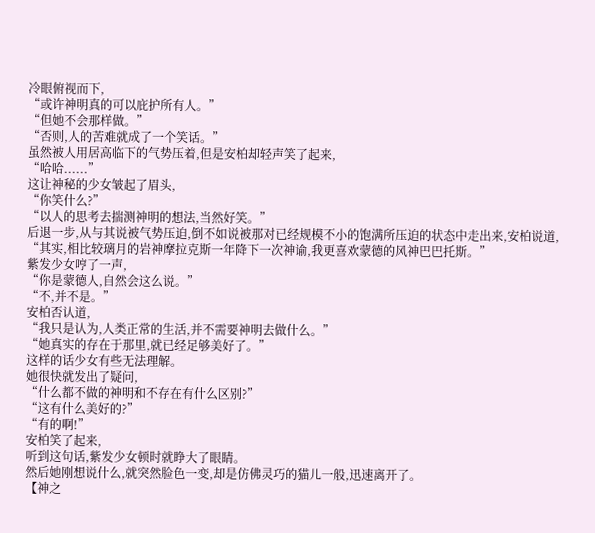冷眼俯视而下,
“或许神明真的可以庇护所有人。”
“但她不会那样做。”
“否则,人的苦难就成了一个笑话。”
虽然被人用居高临下的气势压着,但是安柏却轻声笑了起来,
“哈哈......”
这让神秘的少女皱起了眉头,
“你笑什么?”
“以人的思考去揣测神明的想法,当然好笑。”
后退一步,从与其说被气势压迫,倒不如说被那对已经规模不小的饱满所压迫的状态中走出来,安柏说道,
“其实,相比较璃月的岩神摩拉克斯一年降下一次神谕,我更喜欢蒙德的风神巴巴托斯。”
紫发少女哼了一声,
“你是蒙德人,自然会这么说。”
“不,并不是。”
安柏否认道,
“我只是认为,人类正常的生活,并不需要神明去做什么。”
“她真实的存在于那里,就已经足够美好了。”
这样的话少女有些无法理解。
她很快就发出了疑问,
“什么都不做的神明和不存在有什么区别?”
“这有什么美好的?”
“有的啊!”
安柏笑了起来,
听到这句话,紫发少女顿时就睁大了眼睛。
然后她刚想说什么,就突然脸色一变,却是仿佛灵巧的猫儿一般,迅速离开了。
【神之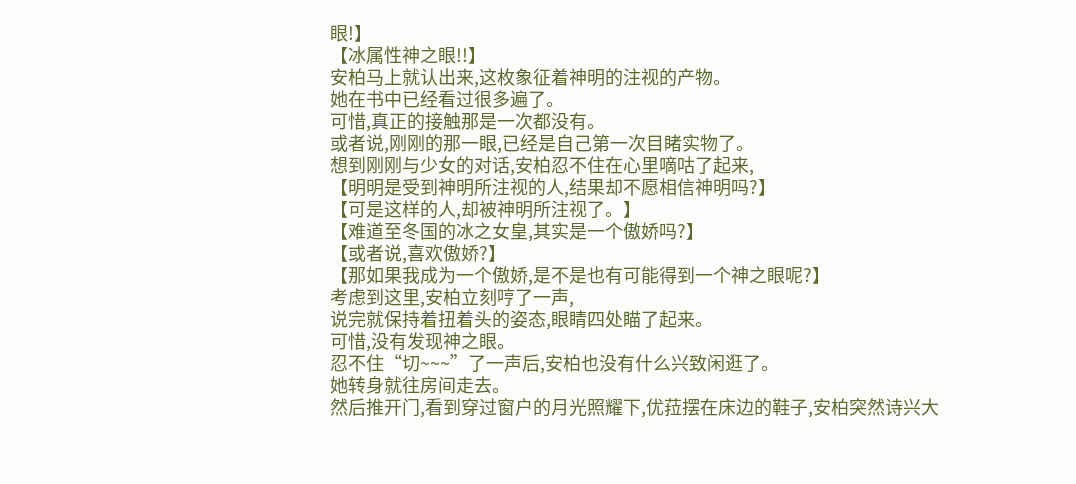眼!】
【冰属性神之眼!!】
安柏马上就认出来,这枚象征着神明的注视的产物。
她在书中已经看过很多遍了。
可惜,真正的接触那是一次都没有。
或者说,刚刚的那一眼,已经是自己第一次目睹实物了。
想到刚刚与少女的对话,安柏忍不住在心里嘀咕了起来,
【明明是受到神明所注视的人,结果却不愿相信神明吗?】
【可是这样的人,却被神明所注视了。】
【难道至冬国的冰之女皇,其实是一个傲娇吗?】
【或者说,喜欢傲娇?】
【那如果我成为一个傲娇,是不是也有可能得到一个神之眼呢?】
考虑到这里,安柏立刻哼了一声,
说完就保持着扭着头的姿态,眼睛四处瞄了起来。
可惜,没有发现神之眼。
忍不住“切~~~”了一声后,安柏也没有什么兴致闲逛了。
她转身就往房间走去。
然后推开门,看到穿过窗户的月光照耀下,优菈摆在床边的鞋子,安柏突然诗兴大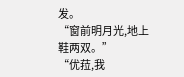发。
“窗前明月光,地上鞋两双。”
“优菈,我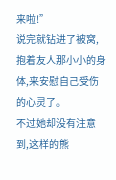来啦!”
说完就钻进了被窝,抱着友人那小小的身体,来安慰自己受伤的心灵了。
不过她却没有注意到,这样的熊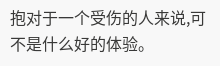抱对于一个受伤的人来说,可不是什么好的体验。